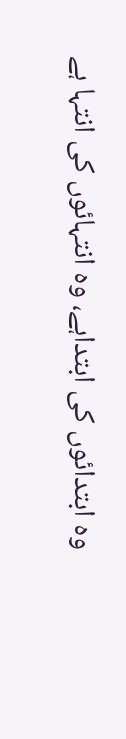وہ ابتدائوں کی ابتداہے، وہ انتہائوں کی انتہا ہے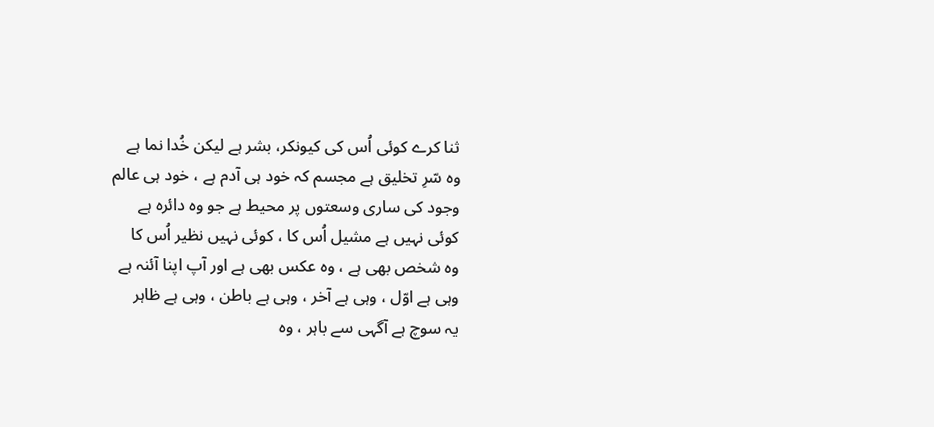ثنا کرے کوئی اُس کی کیونکر، بشر ہے لیکن خُدا نما ہے
وہ سّرِ تخلیق ہے مجسم کہ خود ہی آدم ہے ، خود ہی عالم
وجود کی ساری وسعتوں پر محیط ہے جو وہ دائرہ ہے
کوئی نہیں ہے مشیل اُس کا ، کوئی نہیں نظیر اُس کا
وہ شخص بھی ہے ، وہ عکس بھی ہے اور آپ اپنا آئنہ ہے
وہی ہے اوّل ، وہی ہے آخر ، وہی ہے باطن ، وہی ہے ظاہر
یہ سوچ ہے آگہی سے باہر ، وہ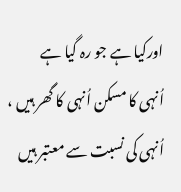اورکیا ہے جو رہ گیا ہے
اُنہی کا مسکن اُنہی کا گھر ہیں ، اُنہی کی نسبت سے معتبر ہیں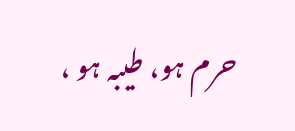حرم ہو، طیبہ ہو ،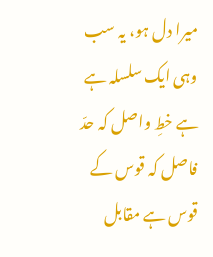میرا دل ہو، یہ سب وہی ایک سلسلہ ہے
ہے خطِ واصل کہ حدّ فاصل کہ قوس کے قوس ہے مقابل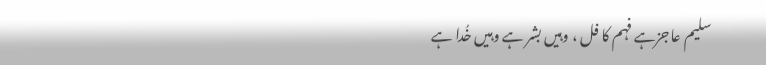سلیم عاجزہے فہم کا فل ، وہیں بشر ہے وہیں خُدا ہے